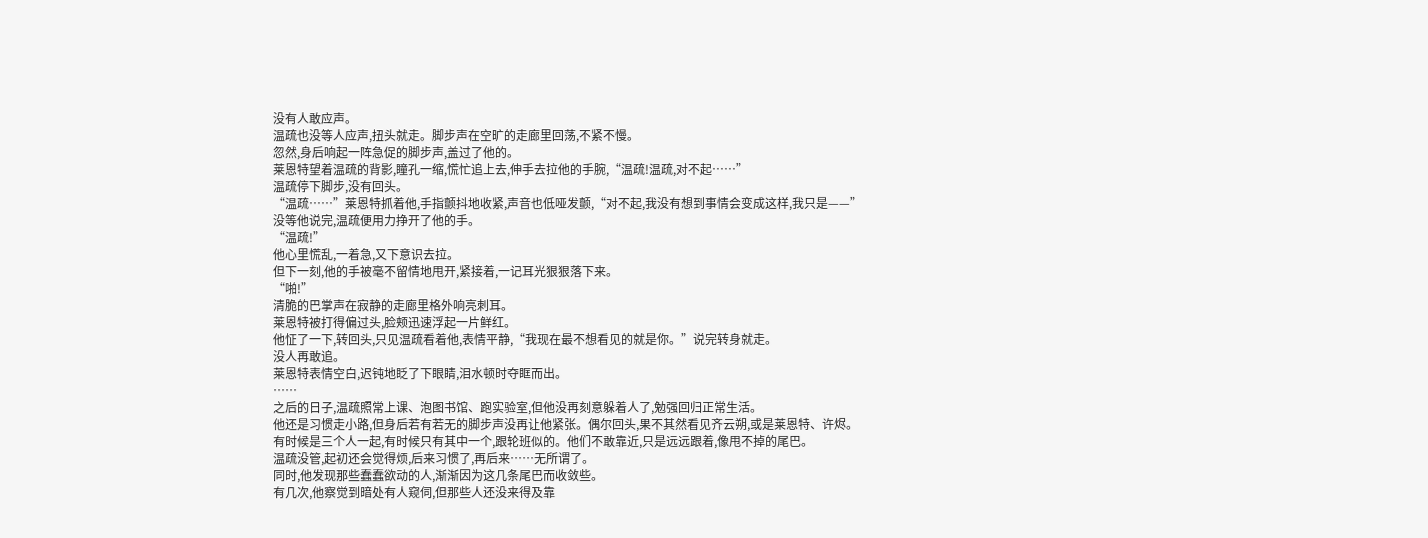没有人敢应声。
温疏也没等人应声,扭头就走。脚步声在空旷的走廊里回荡,不紧不慢。
忽然,身后响起一阵急促的脚步声,盖过了他的。
莱恩特望着温疏的背影,瞳孔一缩,慌忙追上去,伸手去拉他的手腕,“温疏!温疏,对不起……”
温疏停下脚步,没有回头。
“温疏……”莱恩特抓着他,手指颤抖地收紧,声音也低哑发颤,“对不起,我没有想到事情会变成这样,我只是——”
没等他说完,温疏便用力挣开了他的手。
“温疏!”
他心里慌乱,一着急,又下意识去拉。
但下一刻,他的手被毫不留情地甩开,紧接着,一记耳光狠狠落下来。
“啪!”
清脆的巴掌声在寂静的走廊里格外响亮刺耳。
莱恩特被打得偏过头,脸颊迅速浮起一片鲜红。
他怔了一下,转回头,只见温疏看着他,表情平静,“我现在最不想看见的就是你。”说完转身就走。
没人再敢追。
莱恩特表情空白,迟钝地眨了下眼睛,泪水顿时夺眶而出。
……
之后的日子,温疏照常上课、泡图书馆、跑实验室,但他没再刻意躲着人了,勉强回归正常生活。
他还是习惯走小路,但身后若有若无的脚步声没再让他紧张。偶尔回头,果不其然看见齐云朔,或是莱恩特、许烬。
有时候是三个人一起,有时候只有其中一个,跟轮班似的。他们不敢靠近,只是远远跟着,像甩不掉的尾巴。
温疏没管,起初还会觉得烦,后来习惯了,再后来……无所谓了。
同时,他发现那些蠢蠢欲动的人,渐渐因为这几条尾巴而收敛些。
有几次,他察觉到暗处有人窥伺,但那些人还没来得及靠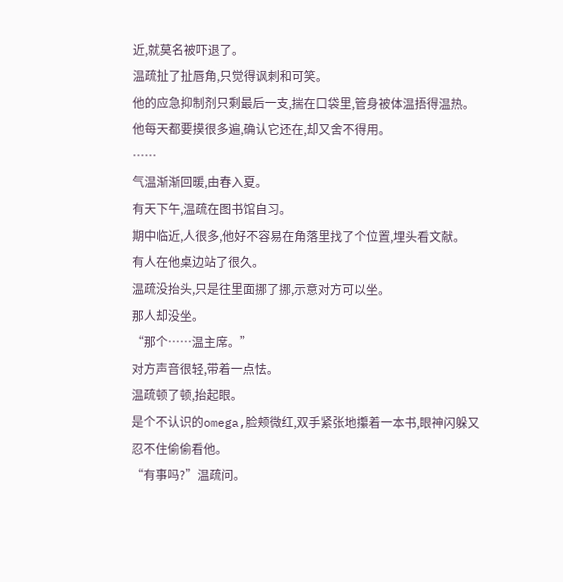近,就莫名被吓退了。
温疏扯了扯唇角,只觉得讽刺和可笑。
他的应急抑制剂只剩最后一支,揣在口袋里,管身被体温捂得温热。
他每天都要摸很多遍,确认它还在,却又舍不得用。
……
气温渐渐回暖,由春入夏。
有天下午,温疏在图书馆自习。
期中临近,人很多,他好不容易在角落里找了个位置,埋头看文献。
有人在他桌边站了很久。
温疏没抬头,只是往里面挪了挪,示意对方可以坐。
那人却没坐。
“那个……温主席。”
对方声音很轻,带着一点怯。
温疏顿了顿,抬起眼。
是个不认识的omega,脸颊微红,双手紧张地攥着一本书,眼神闪躲又忍不住偷偷看他。
“有事吗?”温疏问。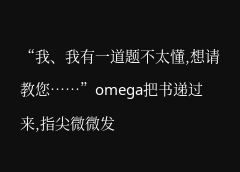“我、我有一道题不太懂,想请教您……”omega把书递过来,指尖微微发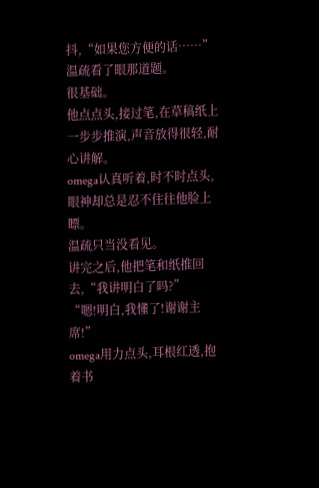抖,“如果您方便的话……”
温疏看了眼那道题。
很基础。
他点点头,接过笔,在草稿纸上一步步推演,声音放得很轻,耐心讲解。
omega认真听着,时不时点头,眼神却总是忍不住往他脸上瞟。
温疏只当没看见。
讲完之后,他把笔和纸推回去,“我讲明白了吗?”
“嗯!明白,我懂了!谢谢主席!”
omega用力点头,耳根红透,抱着书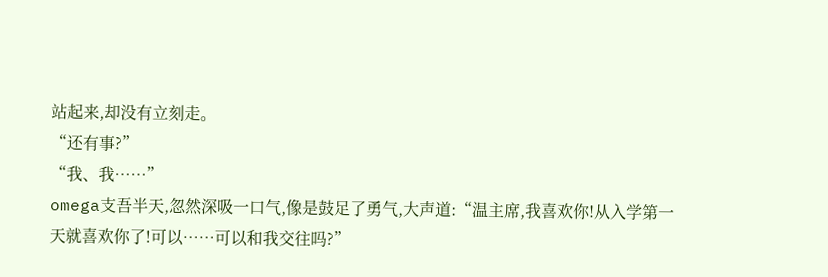站起来,却没有立刻走。
“还有事?”
“我、我……”
omega支吾半天,忽然深吸一口气,像是鼓足了勇气,大声道:“温主席,我喜欢你!从入学第一天就喜欢你了!可以……可以和我交往吗?”